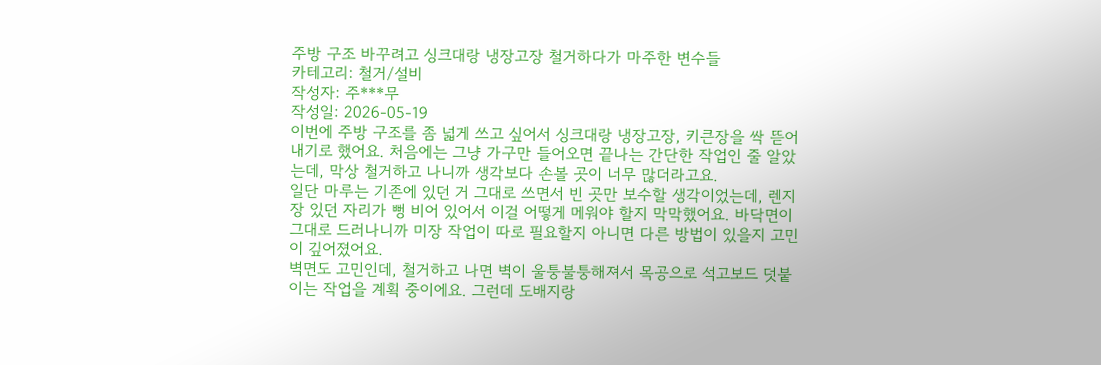주방 구조 바꾸려고 싱크대랑 냉장고장 철거하다가 마주한 변수들
카테고리: 철거/설비
작성자: 주***무
작성일: 2026-05-19
이번에 주방 구조를 좀 넓게 쓰고 싶어서 싱크대랑 냉장고장, 키큰장을 싹 뜯어내기로 했어요. 처음에는 그냥 가구만 들어오면 끝나는 간단한 작업인 줄 알았는데, 막상 철거하고 나니까 생각보다 손볼 곳이 너무 많더라고요.
일단 마루는 기존에 있던 거 그대로 쓰면서 빈 곳만 보수할 생각이었는데, 렌지장 있던 자리가 뻥 비어 있어서 이걸 어떻게 메워야 할지 막막했어요. 바닥면이 그대로 드러나니까 미장 작업이 따로 필요할지 아니면 다른 방법이 있을지 고민이 깊어졌어요.
벽면도 고민인데, 철거하고 나면 벽이 울퉁불퉁해져서 목공으로 석고보드 덧붙이는 작업을 계획 중이에요. 그런데 도배지랑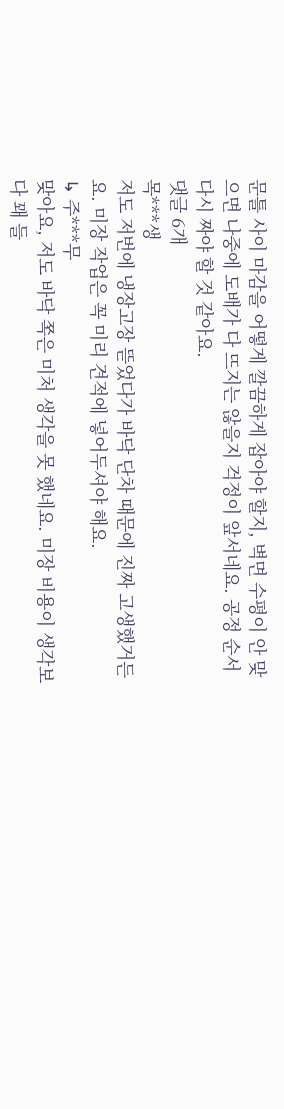문틀 사이 마감을 어떻게 깔끔하게 잡아야 할지, 벽면 수평이 안 맞으면 나중에 도배가 다 뜨지는 않을지 걱정이 앞서네요. 공정 순서 다시 짜야 할 것 같아요.
댓글 6개
목***생
저도 저번에 냉장고장 뜯었다가 바닥 단차 때문에 진짜 고생했거든요. 미장 작업은 꼭 미리 견적에 넣어두셔야 해요.
↳ 주***무
맞아요, 저도 바닥 쪽은 미처 생각을 못 했네요. 미장 비용이 생각보다 꽤 들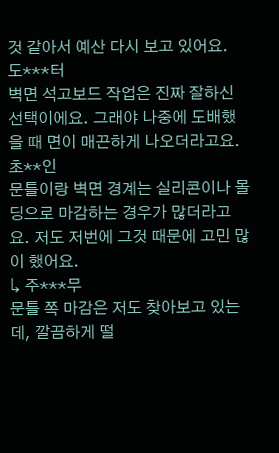것 같아서 예산 다시 보고 있어요.
도***터
벽면 석고보드 작업은 진짜 잘하신 선택이에요. 그래야 나중에 도배했을 때 면이 매끈하게 나오더라고요.
초**인
문틀이랑 벽면 경계는 실리콘이나 몰딩으로 마감하는 경우가 많더라고요. 저도 저번에 그것 때문에 고민 많이 했어요.
↳ 주***무
문틀 쪽 마감은 저도 찾아보고 있는데, 깔끔하게 떨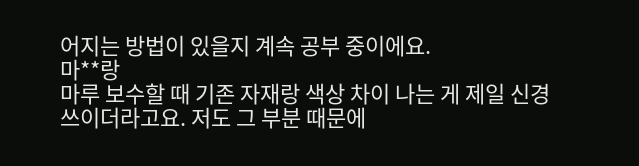어지는 방법이 있을지 계속 공부 중이에요.
마**랑
마루 보수할 때 기존 자재랑 색상 차이 나는 게 제일 신경 쓰이더라고요. 저도 그 부분 때문에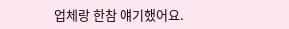업체랑 한참 얘기했어요.